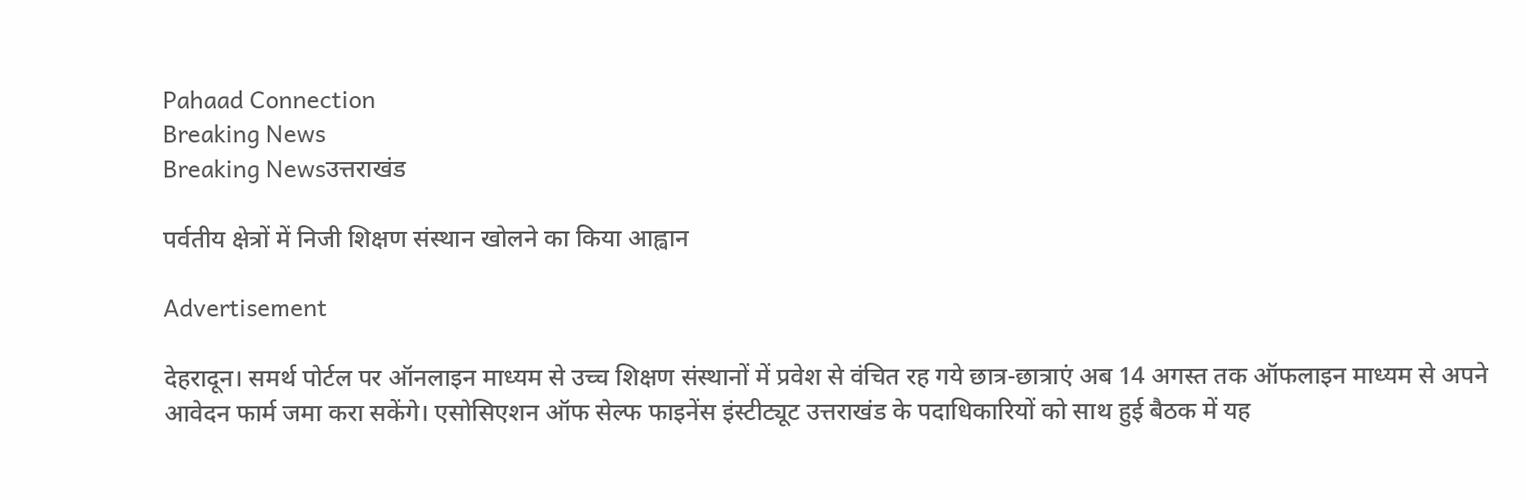Pahaad Connection
Breaking News
Breaking Newsउत्तराखंड

पर्वतीय क्षेत्रों में निजी शिक्षण संस्थान खोलने का किया आह्वान

Advertisement

देहरादून। समर्थ पोर्टल पर ऑनलाइन माध्यम से उच्च शिक्षण संस्थानों में प्रवेश से वंचित रह गये छात्र-छात्राएं अब 14 अगस्त तक ऑफलाइन माध्यम से अपने आवेदन फार्म जमा करा सकेंगे। एसोसिएशन ऑफ सेल्फ फाइनेंस इंस्टीट्यूट उत्तराखंड के पदाधिकारियों को साथ हुई बैठक में यह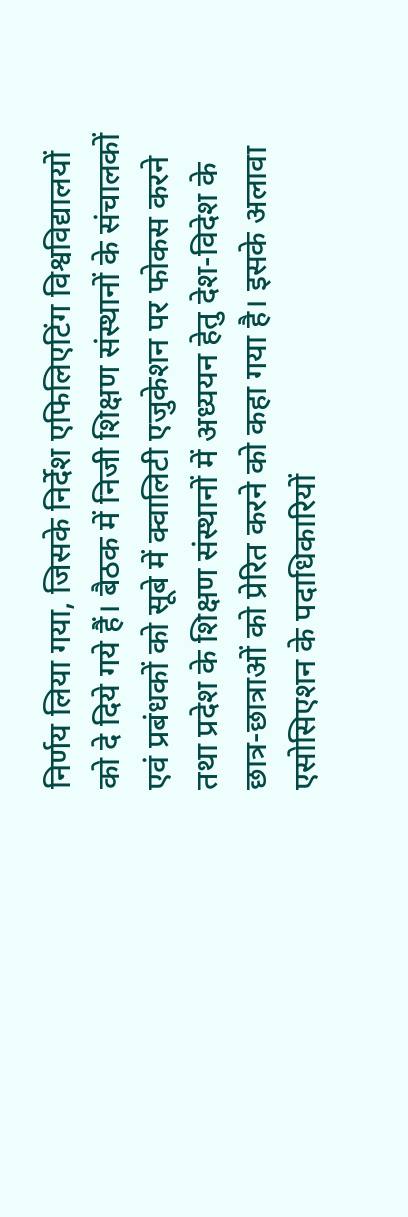निर्णय लिया गया, जिसके निर्देश एफिलिएटिंग विश्वविद्यालयों को दे दिये गये हैं। बैठक में निजी शिक्षण संस्थानों के संचालकों एवं प्रबंधकों को सूबे में क्वालिटी एजुकेशन पर फोकस करने तथा प्रदेश के शिक्षण संस्थानों में अध्ययन हेतु देश-विदेश के छात्र-छात्राओं को प्रेरित करने को कहा गया है। इसके अलावा एसोसिएशन के पदाधिकारियों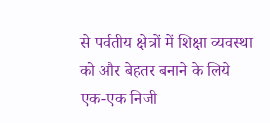से पर्वतीय क्षेत्रों में शिक्षा व्यवस्था को और बेहतर बनाने के लिये एक-एक निजी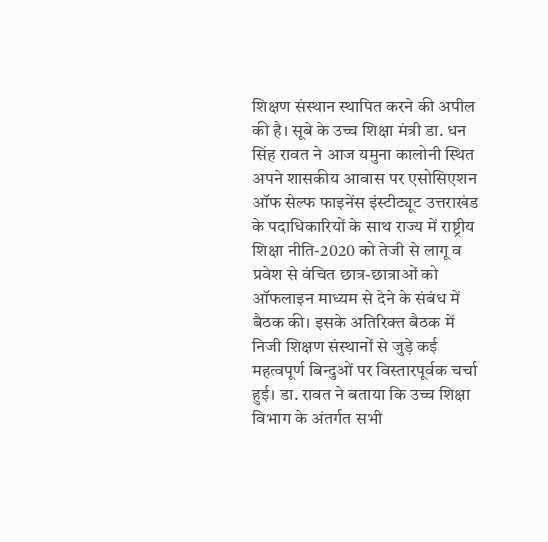शिक्षण संस्थान स्थापित करने की अपील की है। सूबे के उच्च शिक्षा मंत्री डा. धन सिंह रावत ने आज यमुना कालोनी स्थित अपने शासकीय आवास पर एसोसिएशन ऑफ सेल्फ फाइनेंस इंस्टीट्यूट उत्तराखंड के पदाधिकारियों के साथ राज्य में राष्ट्रीय शिक्षा नीति-2020 को तेजी से लागू व प्रवेश से वंचित छात्र-छात्राओं को ऑफलाइन माध्यम से देने के संबंध में बैठक की। इसके अतिरिक्त बैठक में निजी शिक्षण संस्थानों से जुड़े कई महत्वपूर्ण बिन्दुओं पर विस्तारपूर्वक चर्चा हुई। डा. रावत ने बताया कि उच्च शिक्षा विभाग के अंतर्गत सभी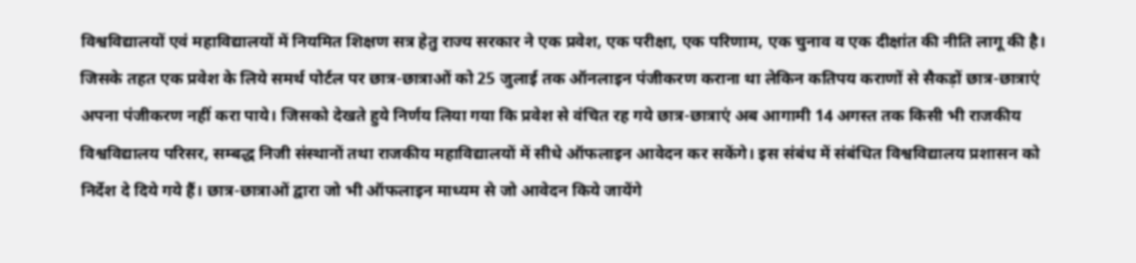विश्वविद्यालयों एवं महाविद्यालयों में नियमित शिक्षण सत्र हेतु राज्य सरकार ने एक प्रवेश, एक परीक्षा, एक परिणाम, एक चुनाव व एक दीक्षांत की नीति लागू की है। जिसके तहत एक प्रवेश के लिये समर्थ पोर्टल पर छात्र-छात्राओं को 25 जुलाई तक ऑनलाइन पंजीकरण कराना था लेकिन कतिपय कराणों से सैकड़ों छात्र-छात्राएं अपना पंजीकरण नहीं करा पाये। जिसको देखते हुये निर्णय लिया गया कि प्रवेश से वंचित रह गये छात्र-छात्राएं अब आगामी 14 अगस्त तक किसी भी राजकीय विश्वविद्यालय परिसर, सम्बद्ध निजी संस्थानों तथा राजकीय महाविद्यालयों में सीधे ऑफलाइन आवेदन कर सकेंगे। इस संबंध में संबंधित विश्वविद्यालय प्रशासन को निर्देश दे दिये गये हैं। छात्र-छात्राओं द्वारा जो भी ऑफलाइन माध्यम से जो आवेदन किये जायेंगे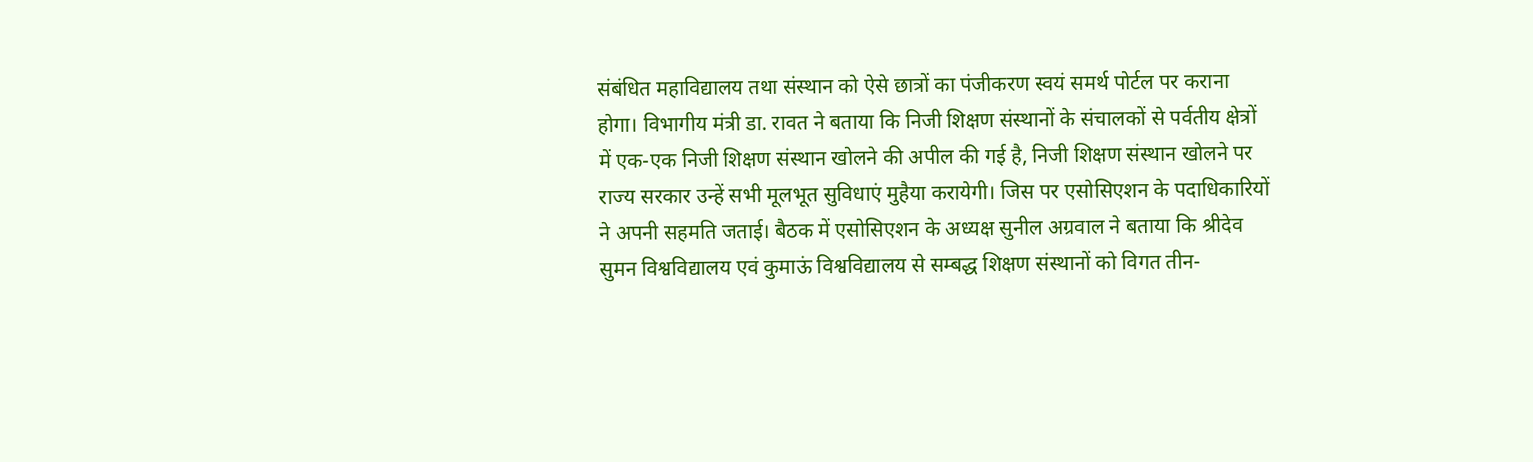संबंधित महाविद्यालय तथा संस्थान को ऐसे छात्रों का पंजीकरण स्वयं समर्थ पोर्टल पर कराना होगा। विभागीय मंत्री डा. रावत ने बताया कि निजी शिक्षण संस्थानों के संचालकों से पर्वतीय क्षेत्रों में एक-एक निजी शिक्षण संस्थान खोलने की अपील की गई है, निजी शिक्षण संस्थान खोलने पर राज्य सरकार उन्हें सभी मूलभूत सुविधाएं मुहैया करायेगी। जिस पर एसोसिएशन के पदाधिकारियों ने अपनी सहमति जताई। बैठक में एसोसिएशन के अध्यक्ष सुनील अग्रवाल ने बताया कि श्रीदेव सुमन विश्वविद्यालय एवं कुमाऊं विश्वविद्यालय से सम्बद्ध शिक्षण संस्थानों को विगत तीन-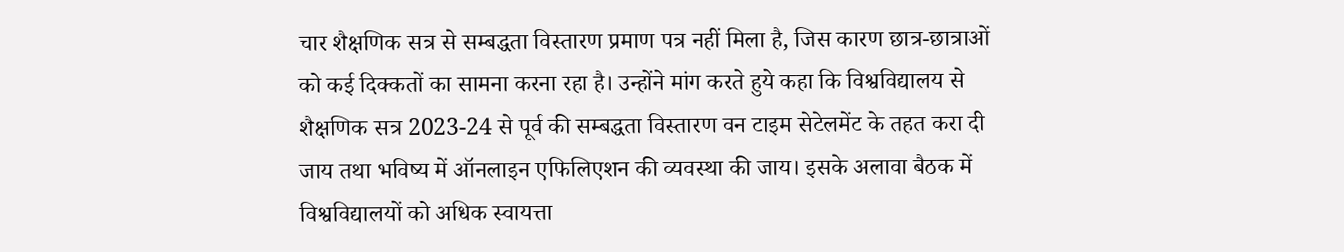चार शैक्षणिक सत्र से सम्बद्धता विस्तारण प्रमाण पत्र नहीं मिला है, जिस कारण छात्र-छात्राओं को कई दिक्कतों का सामना करना रहा है। उन्होंने मांग करते हुये कहा कि विश्वविद्यालय से शैक्षणिक सत्र 2023-24 से पूर्व की सम्बद्धता विस्तारण वन टाइम सेटेलमेंट के तहत करा दी जाय तथा भविष्य में ऑनलाइन एफिलिएशन की व्यवस्था की जाय। इसके अलावा बैठक में विश्वविद्यालयों को अधिक स्वायत्ता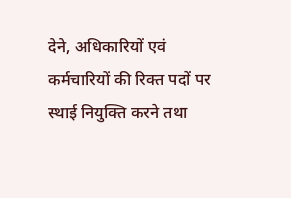देने, अधिकारियों एवं कर्मचारियों की रिक्त पदों पर स्थाई नियुक्ति करने तथा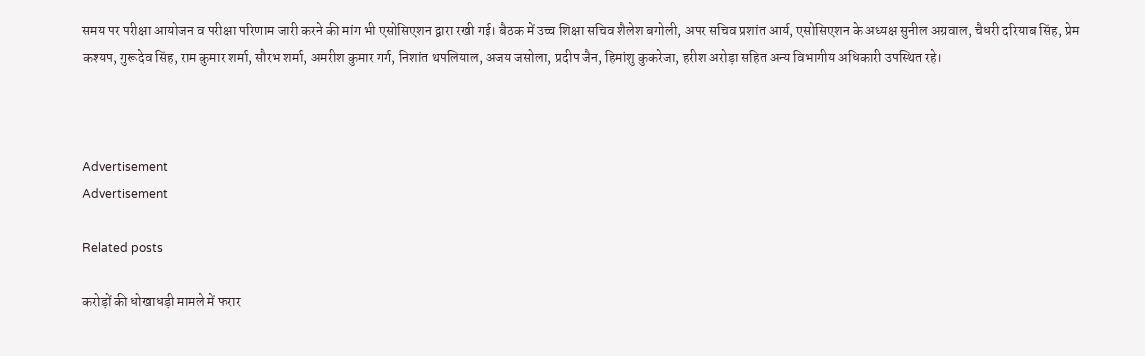समय पर परीक्षा आयोजन व परीक्षा परिणाम जारी करने की मांग भी एसोसिएशन द्वारा रखी गई। बैठक में उच्च शिक्षा सचिव शैलेश बगोली, अपर सचिव प्रशांत आर्य, एसोसिएशन के अध्यक्ष सुनील अग्रवाल, चैधरी दरियाब सिंह, प्रेम कश्यप, गुरूदेव सिंह, राम कुमार शर्मा, सौरभ शर्मा, अमरीश कुमार गर्ग, निशांत थपलियाल, अजय जसोला, प्रदीप जैन, हिमांशु कुकरेजा, हरीश अरोड़ा सहित अन्य विभागीय अधिकारी उपस्थित रहे।



Advertisement
Advertisement

Related posts

करोड़ों की धोखाधड़ी मामले में फरार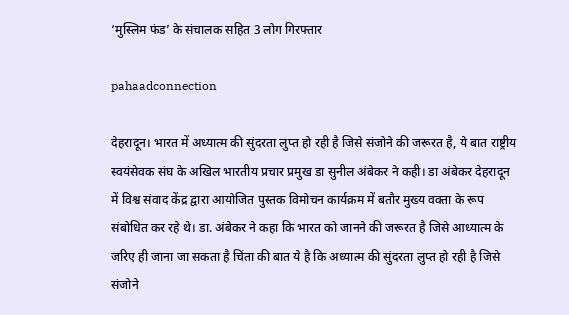‘मुस्लिम फंड’ के संचालक सहित 3 लोग गिरफ्तार

pahaadconnection

देहरादून। भारत में अध्यात्म की सुंदरता लुप्त हो रही है जिसे संजोने की जरूरत है, ये बात राष्ट्रीय स्वयंसेवक संघ के अखिल भारतीय प्रचार प्रमुख डा सुनील अंबेकर ने कही। डा अंबेकर देहरादून में विश्व संवाद केंद्र द्वारा आयोजित पुस्तक विमोचन कार्यक्रम में बतौर मुख्य वक्ता के रूप संबोधित कर रहे थे। डा. अंबेकर ने कहा कि भारत को जानने की जरूरत है जिसे आध्यात्म के जरिए ही जाना जा सकता है चिंता की बात ये है कि अध्यात्म की सुंदरता लुप्त हो रही है जिसे संजोने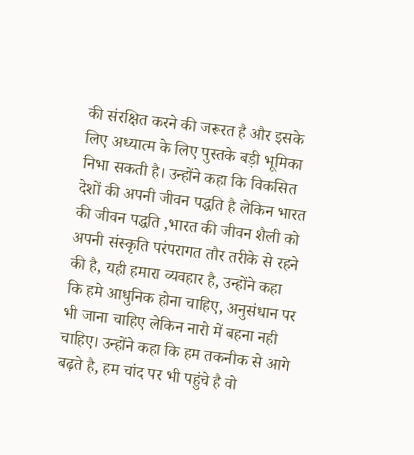की संरक्षित करने की जरूरत है और इसके लिए अध्यात्म के लिए पुस्तके बड़ी भूमिका निभा सकती है। उन्होंने कहा कि विकसित देशों की अपनी जीवन पद्धति है लेकिन भारत की जीवन पद्धति ,भारत की जीवन शैली को अपनी संस्कृति परंपरागत तौर तरीके से रहने की है, यही हमारा व्यवहार है, उन्होंने कहा कि हमे आधुनिक होना चाहिए, अनुसंधान पर भी जाना चाहिए लेकिन नारो में बहना नही चाहिए। उन्होंने कहा कि हम तकनीक से आगे बढ़ते है, हम चांद पर भी पहुंचे है वो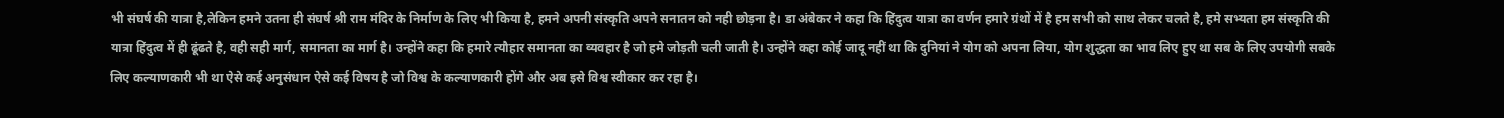भी संघर्ष की यात्रा है,लेकिन हमने उतना ही संघर्ष श्री राम मंदिर के निर्माण के लिए भी किया है, हमने अपनी संस्कृति अपने सनातन को नही छोड़ना है। डा अंबेकर ने कहा कि हिंदुत्व यात्रा का वर्णन हमारे ग्रंथों में है हम सभी को साथ लेकर चलते है, हमे सभ्यता हम संस्कृति की यात्रा हिंदुत्व में ही ढूंढते है, वही सही मार्ग, समानता का मार्ग है। उन्होंने कहा कि हमारे त्यौहार समानता का व्यवहार है जो हमे जोड़ती चली जाती है। उन्होंने कहा कोई जादू नहीं था कि दुनियां ने योग को अपना लिया, योग शुद्धता का भाव लिए हुए था सब के लिए उपयोगी सबके लिए कल्याणकारी भी था ऐसे कई अनुसंधान ऐसे कई विषय है जो विश्व के कल्याणकारी होंगे और अब इसे विश्व स्वीकार कर रहा है।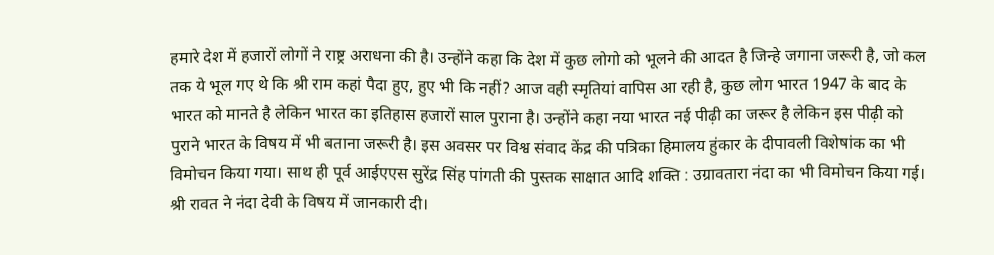हमारे देश में हजारों लोगों ने राष्ट्र अराधना की है। उन्होंने कहा कि देश में कुछ लोगो को भूलने की आदत है जिन्हे जगाना जरूरी है, जो कल तक ये भूल गए थे कि श्री राम कहां पैदा हुए, हुए भी कि नहीं? आज वही स्मृतियां वापिस आ रही है, कुछ लोग भारत 1947 के बाद के भारत को मानते है लेकिन भारत का इतिहास हजारों साल पुराना है। उन्होंने कहा नया भारत नई पीढ़ी का जरूर है लेकिन इस पीढ़ी को पुराने भारत के विषय में भी बताना जरूरी है। इस अवसर पर विश्व संवाद केंद्र की पत्रिका हिमालय हुंकार के दीपावली विशेषांक का भी विमोचन किया गया। साथ ही पूर्व आईएएस सुरेंद्र सिंह पांगती की पुस्तक साक्षात आदि शक्ति : उग्रावतारा नंदा का भी विमोचन किया गई। श्री रावत ने नंदा देवी के विषय में जानकारी दी।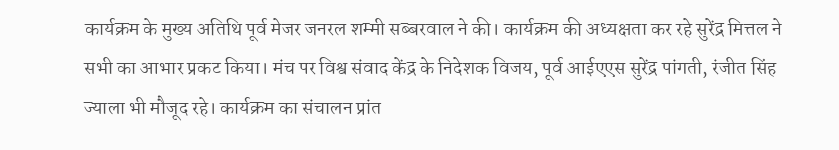कार्यक्रम के मुख्य अतिथि पूर्व मेजर जनरल शम्मी सब्बरवाल ने की। कार्यक्रम की अध्यक्षता कर रहे सुरेंद्र मित्तल ने सभी का आभार प्रकट किया। मंच पर विश्व संवाद केंद्र के निदेशक विजय, पूर्व आईएएस सुरेंद्र पांगती, रंजीत सिंह ज्याला भी मौजूद रहे। कार्यक्रम का संचालन प्रांत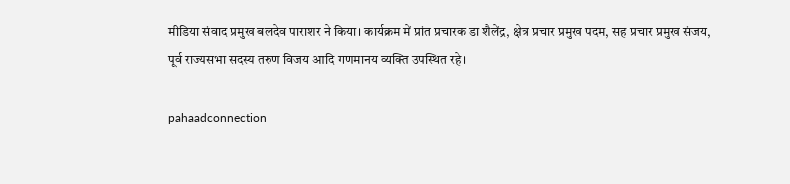मीडिया संवाद प्रमुख बलदेव पाराशर ने किया। कार्यक्रम में प्रांत प्रचारक डा शैलेंद्र, क्षेत्र प्रचार प्रमुख पदम, सह प्रचार प्रमुख संजय, पूर्व राज्यसभा सदस्य तरुण विजय आदि गणमानय व्यक्ति उपस्थित रहे।

pahaadconnection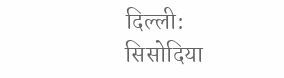दिल्ली: सिसोदिया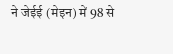ने जेईई (मेइन) में 98 से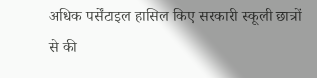अधिक पर्सेंटाइल हासिल किए सरकारी स्कूली छात्रों से की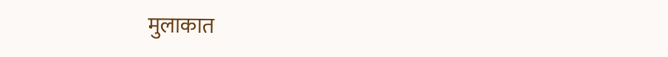मुलाकात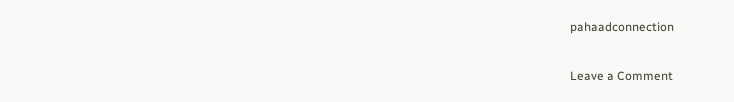pahaadconnection

Leave a Comment